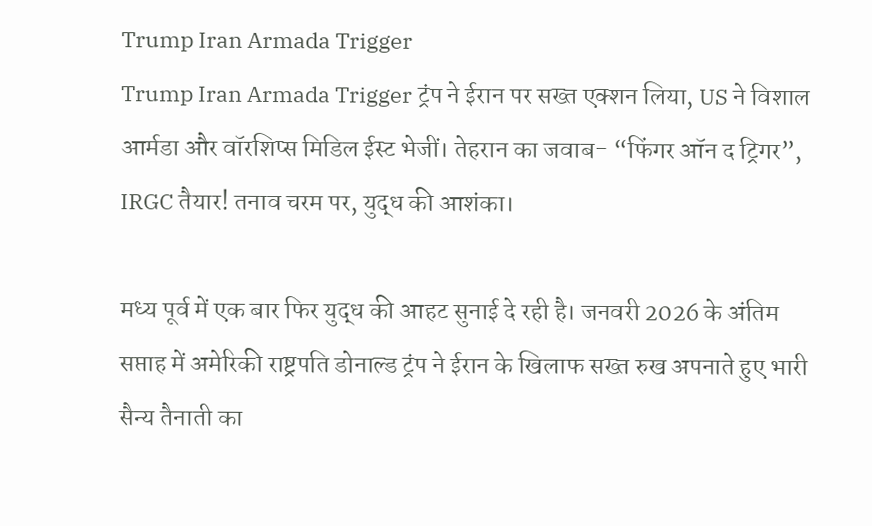Trump Iran Armada Trigger
Trump Iran Armada Trigger ट्रंप ने ईरान पर सख्त एक्शन लिया, US ने विशाल आर्मडा और वॉरशिप्स मिडिल ईस्ट भेजीं। तेहरान का जवाब- “फिंगर ऑन द ट्रिगर”, IRGC तैयार! तनाव चरम पर, युद्ध की आशंका।

मध्य पूर्व में एक बार फिर युद्ध की आहट सुनाई दे रही है। जनवरी 2026 के अंतिम सप्ताह में अमेरिकी राष्ट्रपति डोनाल्ड ट्रंप ने ईरान के खिलाफ सख्त रुख अपनाते हुए भारी सैन्य तैनाती का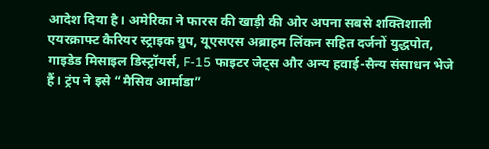आदेश दिया है। अमेरिका ने फारस की खाड़ी की ओर अपना सबसे शक्तिशाली एयरक्राफ्ट कैरियर स्ट्राइक ग्रुप, यूएसएस अब्राहम लिंकन सहित दर्जनों युद्धपोत, गाइडेड मिसाइल डिस्ट्रॉयर्स, F-15 फाइटर जेट्स और अन्य हवाई-सैन्य संसाधन भेजे हैं। ट्रंप ने इसे “मैसिव आर्माडा”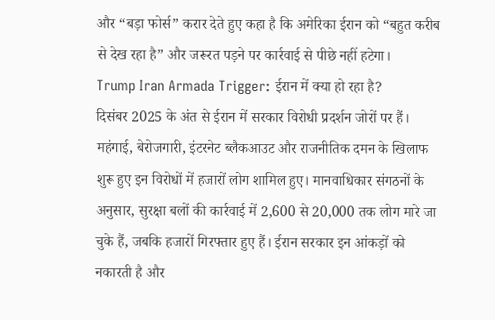और “बड़ा फोर्स” करार देते हुए कहा है कि अमेरिका ईरान को “बहुत करीब से देख रहा है” और जरूरत पड़ने पर कार्रवाई से पीछे नहीं हटेगा।
Trump Iran Armada Trigger: ईरान में क्या हो रहा है?
दिसंबर 2025 के अंत से ईरान में सरकार विरोधी प्रदर्शन जोरों पर हैं। महंगाई, बेरोजगारी, इंटरनेट ब्लैकआउट और राजनीतिक दमन के खिलाफ शुरू हुए इन विरोधों में हजारों लोग शामिल हुए। मानवाधिकार संगठनों के अनुसार, सुरक्षा बलों की कार्रवाई में 2,600 से 20,000 तक लोग मारे जा चुके हैं, जबकि हजारों गिरफ्तार हुए हैं। ईरान सरकार इन आंकड़ों को नकारती है और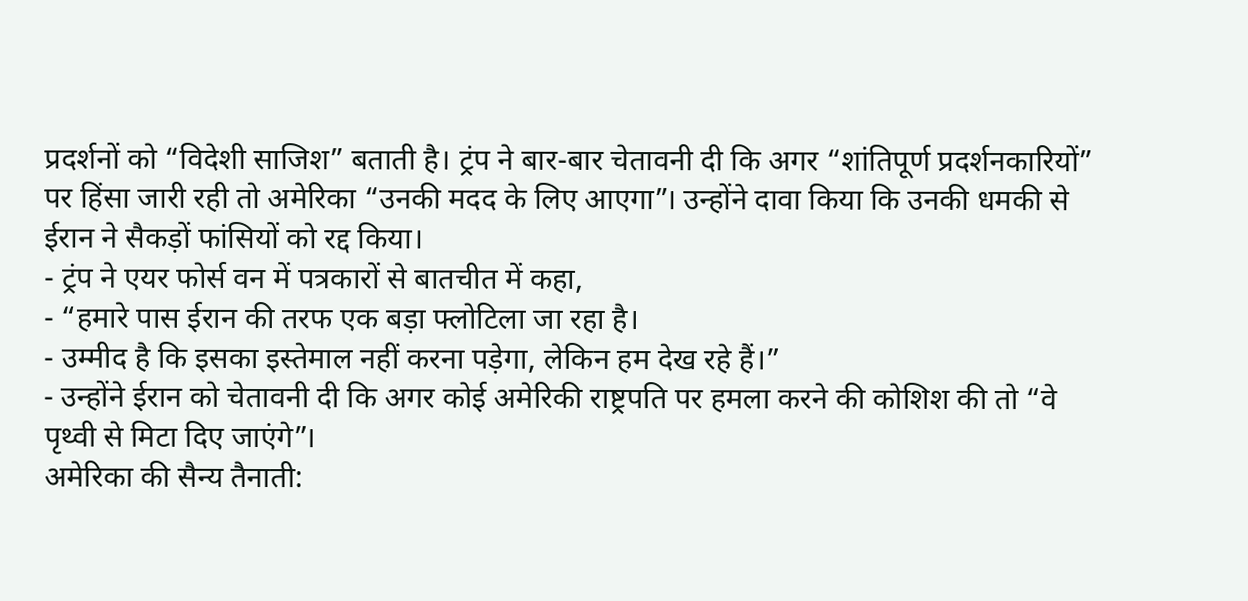प्रदर्शनों को “विदेशी साजिश” बताती है। ट्रंप ने बार-बार चेतावनी दी कि अगर “शांतिपूर्ण प्रदर्शनकारियों” पर हिंसा जारी रही तो अमेरिका “उनकी मदद के लिए आएगा”। उन्होंने दावा किया कि उनकी धमकी से ईरान ने सैकड़ों फांसियों को रद्द किया।
- ट्रंप ने एयर फोर्स वन में पत्रकारों से बातचीत में कहा,
- “हमारे पास ईरान की तरफ एक बड़ा फ्लोटिला जा रहा है।
- उम्मीद है कि इसका इस्तेमाल नहीं करना पड़ेगा, लेकिन हम देख रहे हैं।”
- उन्होंने ईरान को चेतावनी दी कि अगर कोई अमेरिकी राष्ट्रपति पर हमला करने की कोशिश की तो “वे पृथ्वी से मिटा दिए जाएंगे”।
अमेरिका की सैन्य तैनाती: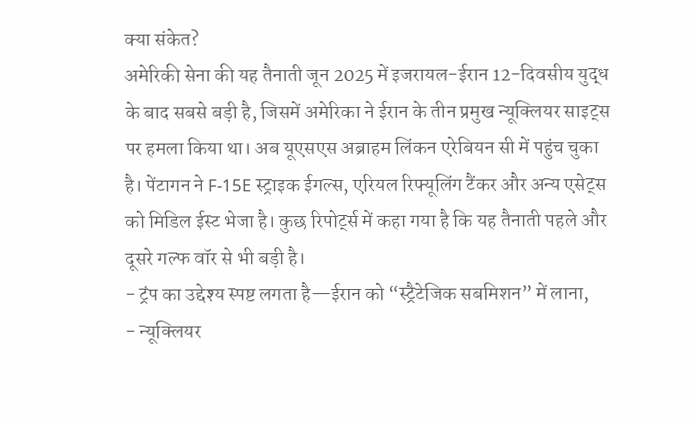क्या संकेत?
अमेरिकी सेना की यह तैनाती जून 2025 में इजरायल-ईरान 12-दिवसीय युद्ध के बाद सबसे बड़ी है, जिसमें अमेरिका ने ईरान के तीन प्रमुख न्यूक्लियर साइट्स पर हमला किया था। अब यूएसएस अब्राहम लिंकन एरेबियन सी में पहुंच चुका है। पेंटागन ने F-15E स्ट्राइक ईगल्स, एरियल रिफ्यूलिंग टैंकर और अन्य एसेट्स को मिडिल ईस्ट भेजा है। कुछ रिपोर्ट्स में कहा गया है कि यह तैनाती पहले और दूसरे गल्फ वॉर से भी बड़ी है।
- ट्रंप का उद्देश्य स्पष्ट लगता है—ईरान को “स्ट्रैटेजिक सबमिशन” में लाना,
- न्यूक्लियर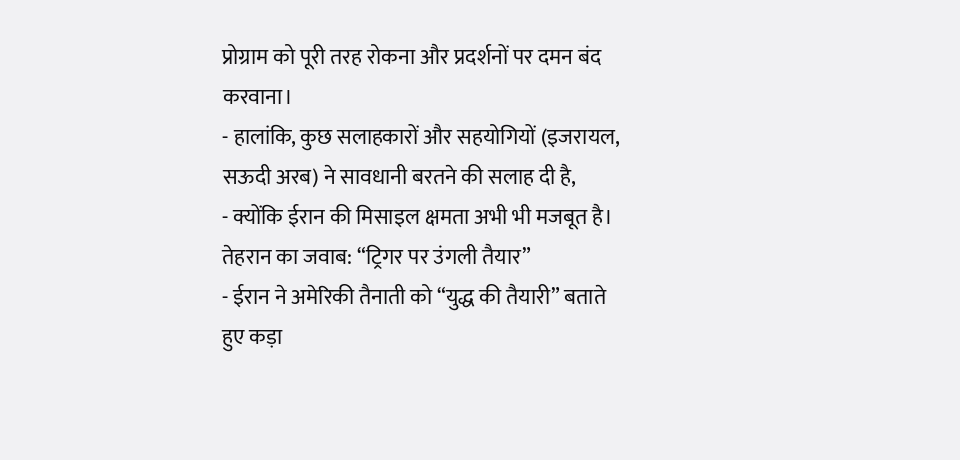प्रोग्राम को पूरी तरह रोकना और प्रदर्शनों पर दमन बंद करवाना।
- हालांकि, कुछ सलाहकारों और सहयोगियों (इजरायल, सऊदी अरब) ने सावधानी बरतने की सलाह दी है,
- क्योंकि ईरान की मिसाइल क्षमता अभी भी मजबूत है।
तेहरान का जवाब: “ट्रिगर पर उंगली तैयार”
- ईरान ने अमेरिकी तैनाती को “युद्ध की तैयारी” बताते हुए कड़ा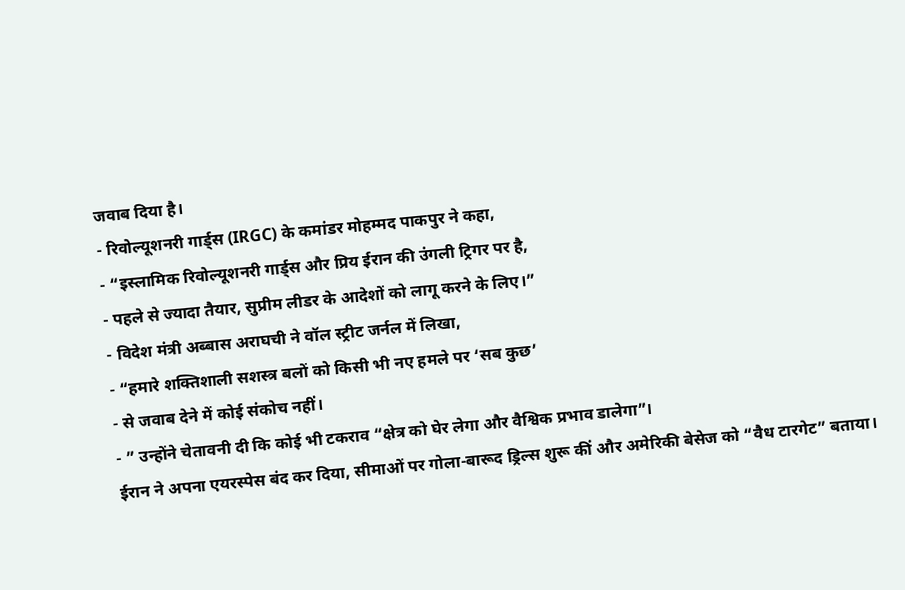जवाब दिया है।
- रिवोल्यूशनरी गार्ड्स (IRGC) के कमांडर मोहम्मद पाकपुर ने कहा,
- “इस्लामिक रिवोल्यूशनरी गार्ड्स और प्रिय ईरान की उंगली ट्रिगर पर है,
- पहले से ज्यादा तैयार, सुप्रीम लीडर के आदेशों को लागू करने के लिए।”
- विदेश मंत्री अब्बास अराघची ने वॉल स्ट्रीट जर्नल में लिखा,
- “हमारे शक्तिशाली सशस्त्र बलों को किसी भी नए हमले पर ‘सब कुछ’
- से जवाब देने में कोई संकोच नहीं।
- ” उन्होंने चेतावनी दी कि कोई भी टकराव “क्षेत्र को घेर लेगा और वैश्विक प्रभाव डालेगा”।
ईरान ने अपना एयरस्पेस बंद कर दिया, सीमाओं पर गोला-बारूद ड्रिल्स शुरू कीं और अमेरिकी बेसेज को “वैध टारगेट” बताया।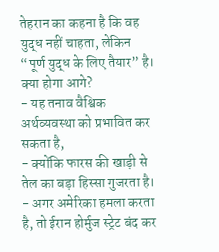तेहरान का कहना है कि वह युद्ध नहीं चाहता, लेकिन “पूर्ण युद्ध के लिए तैयार” है।
क्या होगा आगे?
- यह तनाव वैश्विक अर्थव्यवस्था को प्रभावित कर सकता है,
- क्योंकि फारस की खाड़ी से तेल का बड़ा हिस्सा गुजरता है।
- अगर अमेरिका हमला करता है, तो ईरान होर्मुज स्ट्रेट बंद कर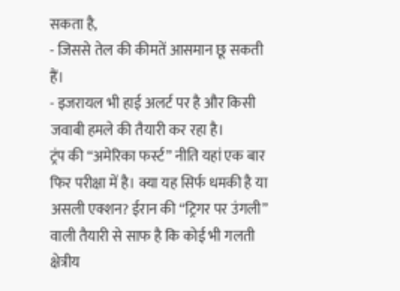सकता है,
- जिससे तेल की कीमतें आसमान छू सकती हैं।
- इजरायल भी हाई अलर्ट पर है और किसी जवाबी हमले की तैयारी कर रहा है।
ट्रंप की “अमेरिका फर्स्ट” नीति यहां एक बार फिर परीक्षा में है। क्या यह सिर्फ धमकी है या असली एक्शन? ईरान की “ट्रिगर पर उंगली” वाली तैयारी से साफ है कि कोई भी गलती क्षेत्रीय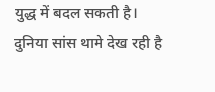युद्ध में बदल सकती है। दुनिया सांस थामे देख रही है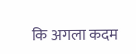कि अगला कदम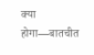क्या होगा—बातचीत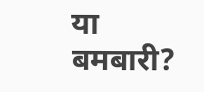या बमबारी?